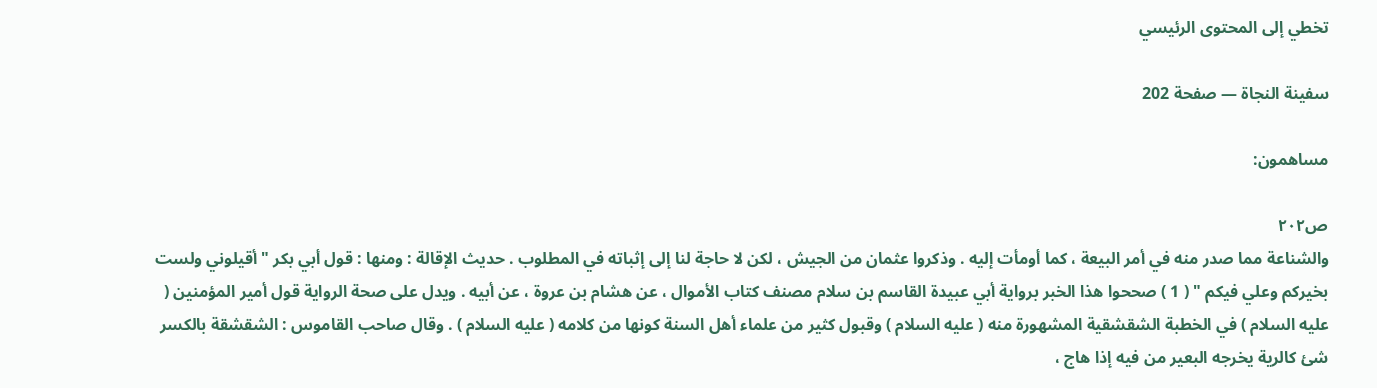تخطي إلى المحتوى الرئيسي

سفينة النجاة — صفحة 202

مساهمون:

ص٢٠٢
والشناعة مما صدر منه في أمر البيعة ، كما أومأت إليه . وذكروا عثمان من الجيش ، لكن لا حاجة لنا إلى إثباته في المطلوب . حديث الإقالة : ومنها : قول أبي بكر " أقيلوني ولست بخيركم وعلي فيكم " ( 1 ) صححوا هذا الخبر برواية أبي عبيدة القاسم بن سلام مصنف كتاب الأموال ، عن هشام بن عروة ، عن أبيه . ويدل على صحة الرواية قول أمير المؤمنين ( عليه السلام ) في الخطبة الشقشقية المشهورة منه ( عليه السلام ) وقبول كثير من علماء أهل السنة كونها من كلامه ( عليه السلام ) . وقال صاحب القاموس : الشقشقة بالكسر شئ كالرية يخرجه البعير من فيه إذا هاج ،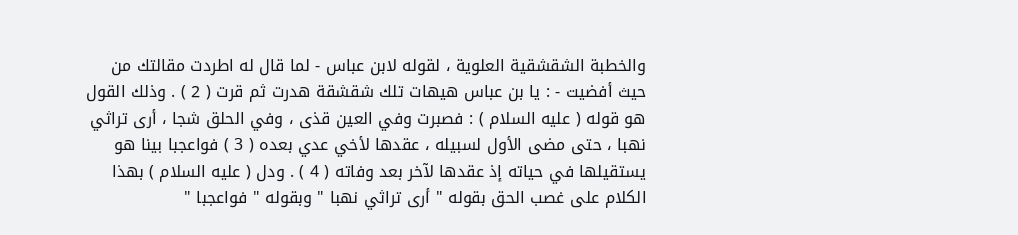والخطبة الشقشقية العلوية ، لقوله لابن عباس - لما قال له اطردت مقالتك من حيث أفضيت - : يا بن عباس هيهات تلك شقشقة هدرت ثم قرت ( 2 ) . وذلك القول هو قوله ( عليه السلام ) : فصبرت وفي العين قذى ، وفي الحلق شجا ، أرى تراثي نهبا ، حتى مضى الأول لسبيله ، عقدها لأخي عدي بعده ( 3 ) فواعجبا بينا هو يستقيلها في حياته إذ عقدها لآخر بعد وفاته ( 4 ) . ودل ( عليه السلام ) بهذا الكلام على غصب الحق بقوله " أرى تراثي نهبا " وبقوله " فواعجبا "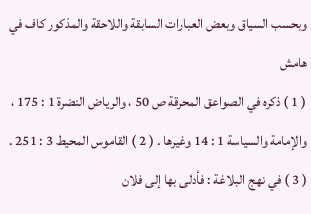وبحسب السياق وبعض العبارات السابقة واللاحقة والمذكور كاف في
هامش
( 1 ) ذكره في الصواعق المحرقة ص 50 ، والرياض النضرة 1 : 175 ، والإمامة والسياسة 1 : 14 وغيرها . ( 2 ) القاموس المحيط 3 : 251 . ( 3 ) في نهج البلاغة : فأدلى بها إلى فلان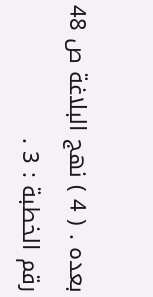بعده . ( 4 ) نهج البلاغة ص 48 رقم الخطبة : 3 .